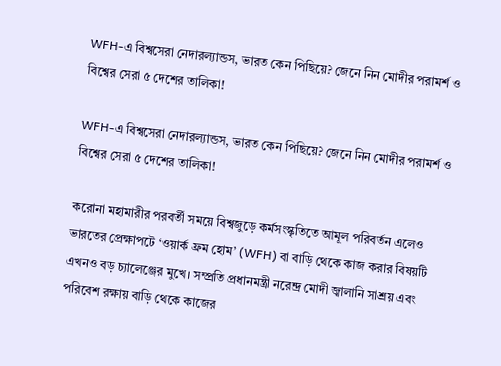WFH-এ বিশ্বসেরা নেদারল্যান্ডস, ভারত কেন পিছিয়ে? জেনে নিন মোদীর পরামর্শ ও বিশ্বের সেরা ৫ দেশের তালিকা!

WFH-এ বিশ্বসেরা নেদারল্যান্ডস, ভারত কেন পিছিয়ে? জেনে নিন মোদীর পরামর্শ ও বিশ্বের সেরা ৫ দেশের তালিকা!

করোনা মহামারীর পরবর্তী সময়ে বিশ্বজুড়ে কর্মসংস্কৃতিতে আমূল পরিবর্তন এলেও ভারতের প্রেক্ষাপটে ‘ওয়ার্ক ফ্রম হোম’ (WFH) বা বাড়ি থেকে কাজ করার বিষয়টি এখনও বড় চ্যালেঞ্জের মুখে। সম্প্রতি প্রধানমন্ত্রী নরেন্দ্র মোদী জ্বালানি সাশ্রয় এবং পরিবেশ রক্ষায় বাড়ি থেকে কাজের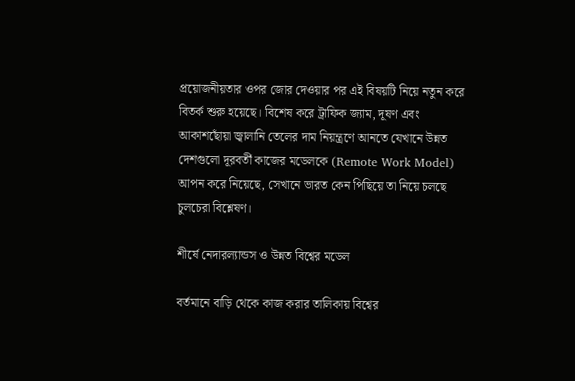প্রয়োজনীয়তার ওপর জোর দেওয়ার পর এই বিষয়টি নিয়ে নতুন করে বিতর্ক শুরু হয়েছে। বিশেষ করে ট্রাফিক জ্যাম, দূষণ এবং আকাশছোঁয়া জ্বালানি তেলের দাম নিয়ন্ত্রণে আনতে যেখানে উন্নত দেশগুলো দূরবর্তী কাজের মডেলকে (Remote Work Model) আপন করে নিয়েছে, সেখানে ভারত কেন পিছিয়ে তা নিয়ে চলছে চুলচেরা বিশ্লেষণ।

শীর্ষে নেদারল্যান্ডস ও উন্নত বিশ্বের মডেল

বর্তমানে বাড়ি থেকে কাজ করার তালিকায় বিশ্বের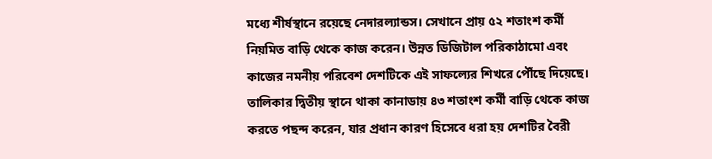মধ্যে শীর্ষস্থানে রয়েছে নেদারল্যান্ডস। সেখানে প্রায় ৫২ শতাংশ কর্মী নিয়মিত বাড়ি থেকে কাজ করেন। উন্নত ডিজিটাল পরিকাঠামো এবং কাজের নমনীয় পরিবেশ দেশটিকে এই সাফল্যের শিখরে পৌঁছে দিয়েছে। তালিকার দ্বিতীয় স্থানে থাকা কানাডায় ৪৩ শতাংশ কর্মী বাড়ি থেকে কাজ করতে পছন্দ করেন, যার প্রধান কারণ হিসেবে ধরা হয় দেশটির বৈরী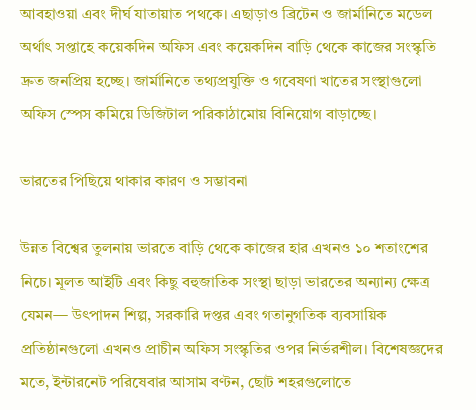আবহাওয়া এবং দীর্ঘ যাতায়াত পথকে। এছাড়াও ব্রিটেন ও জার্মানিতে মডেল অর্থাৎ সপ্তাহে কয়েকদিন অফিস এবং কয়েকদিন বাড়ি থেকে কাজের সংস্কৃতি দ্রুত জনপ্রিয় হচ্ছে। জার্মানিতে তথ্যপ্রযুক্তি ও গবেষণা খাতের সংস্থাগুলো অফিস স্পেস কমিয়ে ডিজিটাল পরিকাঠামোয় বিনিয়োগ বাড়াচ্ছে।

ভারতের পিছিয়ে থাকার কারণ ও সম্ভাবনা

উন্নত বিশ্বের তুলনায় ভারতে বাড়ি থেকে কাজের হার এখনও ১০ শতাংশের নিচে। মূলত আইটি এবং কিছু বহুজাতিক সংস্থা ছাড়া ভারতের অন্যান্য ক্ষেত্র যেমন— উৎপাদন শিল্প, সরকারি দপ্তর এবং গতানুগতিক ব্যবসায়িক প্রতিষ্ঠানগুলো এখনও প্রাচীন অফিস সংস্কৃতির ওপর নির্ভরশীল। বিশেষজ্ঞদের মতে, ইন্টারনেট পরিষেবার আসাম বণ্টন, ছোট শহরগুলোতে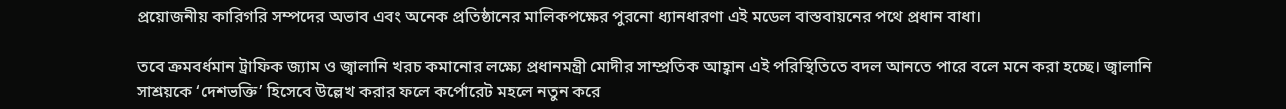প্রয়োজনীয় কারিগরি সম্পদের অভাব এবং অনেক প্রতিষ্ঠানের মালিকপক্ষের পুরনো ধ্যানধারণা এই মডেল বাস্তবায়নের পথে প্রধান বাধা।

তবে ক্রমবর্ধমান ট্রাফিক জ্যাম ও জ্বালানি খরচ কমানোর লক্ষ্যে প্রধানমন্ত্রী মোদীর সাম্প্রতিক আহ্বান এই পরিস্থিতিতে বদল আনতে পারে বলে মনে করা হচ্ছে। জ্বালানি সাশ্রয়কে ‘দেশভক্তি’ হিসেবে উল্লেখ করার ফলে কর্পোরেট মহলে নতুন করে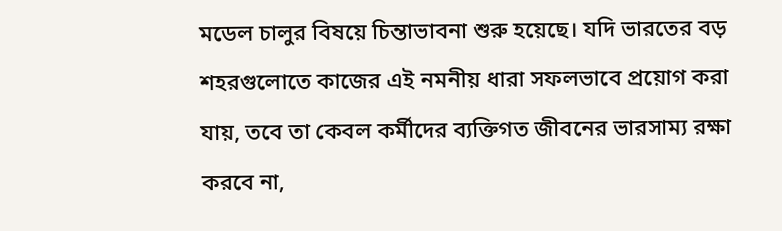মডেল চালুর বিষয়ে চিন্তাভাবনা শুরু হয়েছে। যদি ভারতের বড় শহরগুলোতে কাজের এই নমনীয় ধারা সফলভাবে প্রয়োগ করা যায়, তবে তা কেবল কর্মীদের ব্যক্তিগত জীবনের ভারসাম্য রক্ষা করবে না,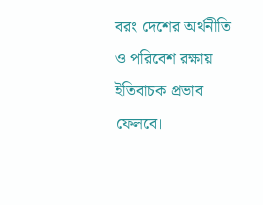বরং দেশের অর্থনীতি ও পরিবেশ রক্ষায় ইতিবাচক প্রভাব ফেলবে।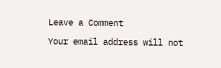Leave a Comment

Your email address will not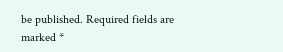be published. Required fields are marked *